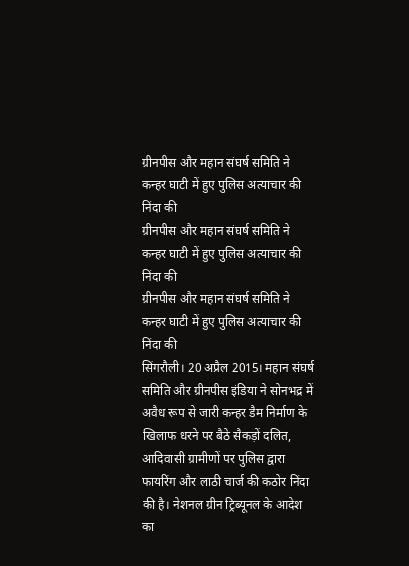ग्रीनपीस और महान संघर्ष समिति ने कन्हर घाटी में हुए पुलिस अत्याचार की निंदा की
ग्रीनपीस और महान संघर्ष समिति ने कन्हर घाटी में हुए पुलिस अत्याचार की निंदा की
ग्रीनपीस और महान संघर्ष समिति ने कन्हर घाटी में हुए पुलिस अत्याचार की निंदा की
सिंगरौली। 20 अप्रैल 2015। महान संघर्ष समिति और ग्रीनपीस इंडिया ने सोनभद्र में अवैध रूप से जारी कन्हर डैम निर्माण के खिलाफ धरने पर बैठे सैकड़ों दलित, आदिवासी ग्रामीणों पर पुलिस द्वारा फायरिंग और लाठी चार्ज की कठोर निंदा की है। नेशनल ग्रीन ट्रिब्यूनल के आदेश का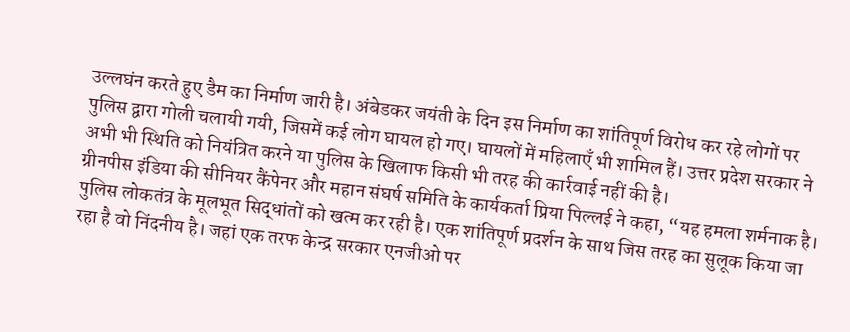उल्लघंन करते हुए डैम का निर्माण जारी है। अंबेडकर जयंती के दिन इस निर्माण का शांतिपूर्ण विरोध कर रहे लोगों पर पुलिस द्वारा गोली चलायी गयी, जिसमें कई लोग घायल हो गए। घायलों में महिलाएँ भी शामिल हैं। उत्तर प्रदेश सरकार ने अभी भी स्थिति को नियंत्रित करने या पुलिस के खिलाफ किसी भी तरह की कार्रवाई नहीं की है।
ग्रीनपीस इंडिया की सीनियर कैंपेनर और महान संघर्ष समिति के कार्यकर्ता प्रिया पिल्लई ने कहा, “यह हमला शर्मनाक है। पुलिस लोकतंत्र के मूलभूत सिद्धांतों को खत्म कर रही है। एक शांतिपूर्ण प्रदर्शन के साथ जिस तरह का सुलूक किया जा रहा है वो निंदनीय है। जहां एक तरफ केन्द्र सरकार एनजीओ पर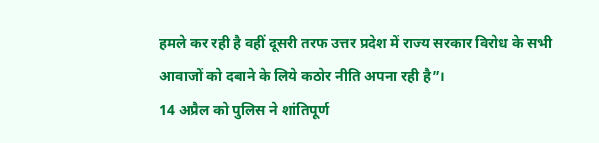हमले कर रही है वहीं दूसरी तरफ उत्तर प्रदेश में राज्य सरकार विरोध के सभी आवाजों को दबाने के लिये कठोर नीति अपना रही है”।
14 अप्रैल को पुलिस ने शांतिपूर्ण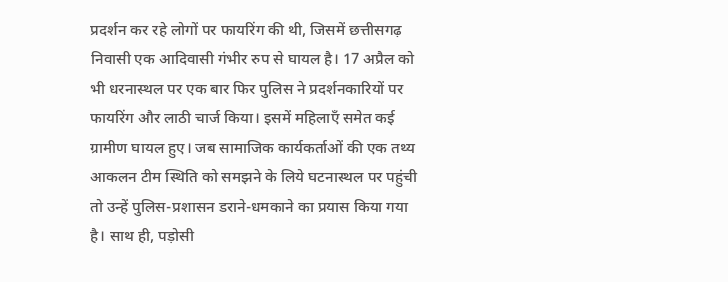प्रदर्शन कर रहे लोगों पर फायरिंग की थी, जिसमें छत्तीसगढ़ निवासी एक आदिवासी गंभीर रुप से घायल है। 17 अप्रैल को भी धरनास्थल पर एक बार फिर पुलिस ने प्रदर्शनकारियों पर फायरिंग और लाठी चार्ज किया। इसमें महिलाएँ समेत कई ग्रामीण घायल हुए। जब सामाजिक कार्यकर्ताओं की एक तथ्य आकलन टीम स्थिति को समझने के लिये घटनास्थल पर पहुंची तो उन्हें पुलिस-प्रशासन डराने-धमकाने का प्रयास किया गया है। साथ ही, पड़ोसी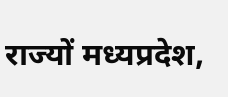राज्यों मध्यप्रदेश,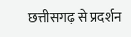छत्तीसगढ़ से प्रदर्शन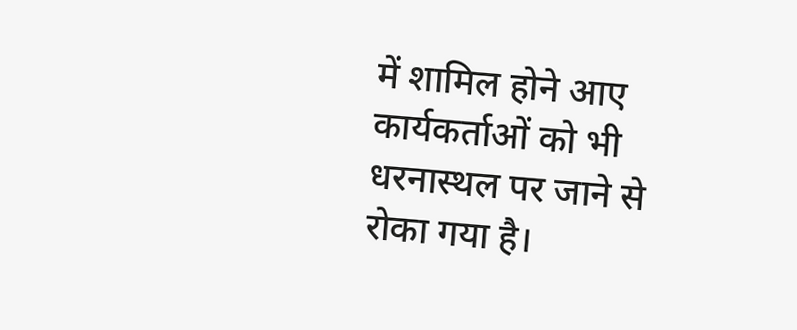में शामिल होने आए कार्यकर्ताओं को भी धरनास्थल पर जाने से रोका गया है।